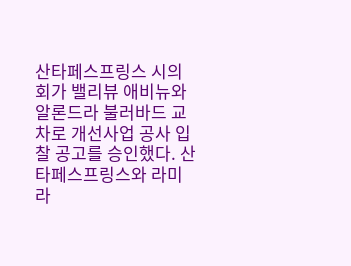산타페스프링스 시의회가 밸리뷰 애비뉴와 알론드라 불러바드 교차로 개선사업 공사 입찰 공고를 승인했다. 산타페스프링스와 라미라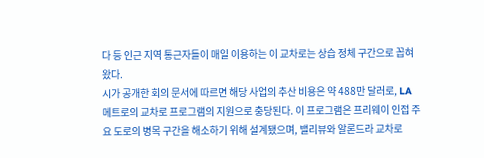다 등 인근 지역 통근자들이 매일 이용하는 이 교차로는 상습 정체 구간으로 꼽혀 왔다.
시가 공개한 회의 문서에 따르면 해당 사업의 추산 비용은 약 488만 달러로, LA 메트로의 교차로 프로그램의 지원으로 충당된다. 이 프로그램은 프리웨이 인접 주요 도로의 병목 구간을 해소하기 위해 설계됐으며, 밸리뷰와 알론드라 교차로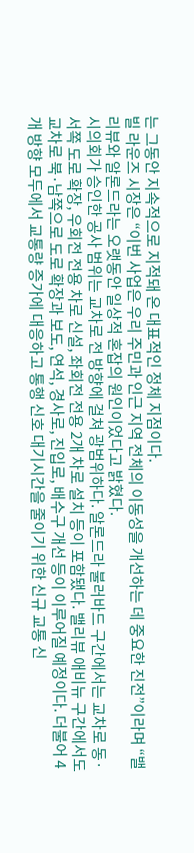는 그동안 지속적으로 지적돼 온 대표적인 정체 지점이다.
빌 라운즈 시장은 “이번 사업은 우리 주민과 인근 지역 전체의 이동성을 개선하는 데 중요한 진전”이라며 “밸리뷰와 알론드라는 오랫동안 일상적 혼잡의 원인이었다고 밝혔다.
시의회가 승인한 공사 범위는 교차로 전 방향에 걸쳐 광범위하다. 알론드라 불러바드 구간에서는 교차로 동·서쪽 도로 확장, 우회전 전용 차로 신설, 좌회전 전용 2개 차로 설치 등이 포함됐다. 밸리뷰 애비뉴 구간에서도 교차로 북·남쪽으로 도로 확장과 보도, 연석, 경사로, 진입로, 배수구 개선 등이 이루어질 예정이다. 더불어 4개 방향 모두에서 교통량 증가에 대응하고 통행 신호 대기시간을 줄이기 위한 신규 교통 신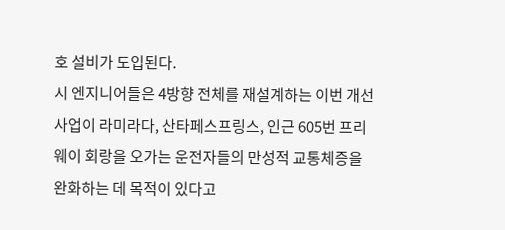호 설비가 도입된다.
시 엔지니어들은 4방향 전체를 재설계하는 이번 개선 사업이 라미라다, 산타페스프링스, 인근 605번 프리웨이 회랑을 오가는 운전자들의 만성적 교통체증을 완화하는 데 목적이 있다고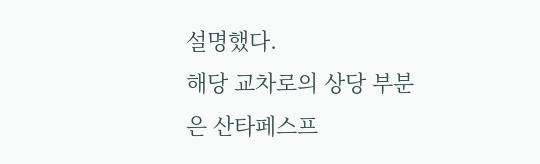설명했다.
해당 교차로의 상당 부분은 산타페스프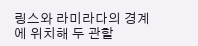링스와 라미라다의 경계에 위치해 두 관할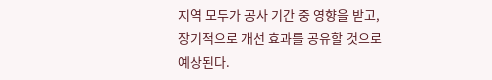지역 모두가 공사 기간 중 영향을 받고, 장기적으로 개선 효과를 공유할 것으로 예상된다.